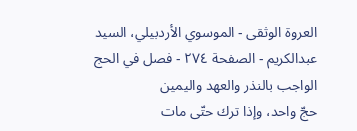العروة الوثقى - الموسوي الأردبيلي، السيد عبدالكريم - الصفحة ٢٧٤ - فصل في الحج الواجب بالنذر والعهد واليمين
حجّ واحد، وإذا ترك حتّى مات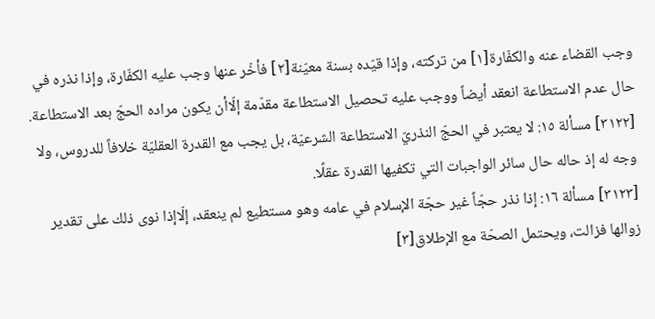وجب القضاء عنه والكفّارة[١] من تركته، وإذا قيّده بسنة معيّنة[٢] فأخّر عنها وجب عليه الكفّارة، وإذا نذره في حال عدم الاستطاعة انعقد أيضاً ووجب عليه تحصيل الاستطاعة مقدّمة إلّاأن يكون مراده الحجّ بعد الاستطاعة.
[٣١٢٢] مسألة ١٥: لا يعتبر في الحجّ النذريّ الاستطاعة الشرعيّة، بل يجب مع القدرة العقليّة خلافاً للدروس، ولا وجه له إذ حاله حال سائر الواجبات التي تكفيها القدرة عقلًا.
[٣١٢٣] مسألة ١٦: إذا نذر حجّاً غير حجّة الإسلام في عامه وهو مستطيع لم ينعقد، إلّاإذا نوى ذلك على تقدير زوالها فزالت، ويحتمل الصحّة مع الإطلاق[٣]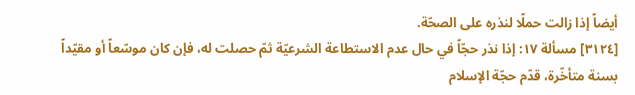أيضاً إذا زالت حملًا لنذره على الصحّة.
[٣١٢٤] مسألة ١٧: إذا نذر حجّاً في حال عدم الاستطاعة الشرعيّة ثمّ حصلت له، فإن كان موسّعاً أو مقيّداً بسنة متأخّرة، قدّم حجّة الإسلام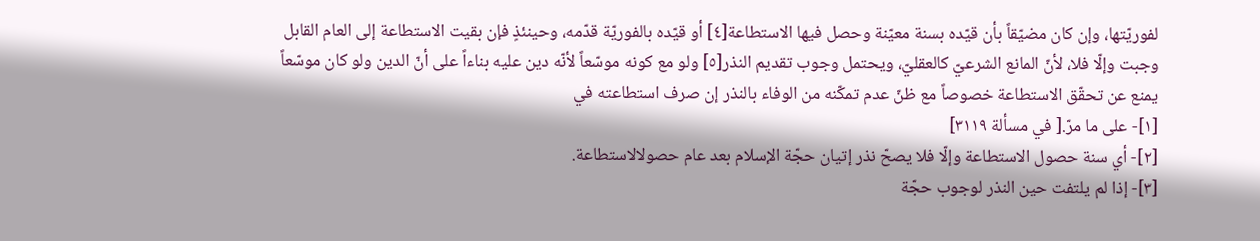لفوريّتها، وإن كان مضيّقاً بأن قيّده بسنة معيّنة وحصل فيها الاستطاعة[٤] أو قيّده بالفوريّة قدّمه، وحينئذٍ فإن بقيت الاستطاعة إلى العام القابل وجبت وإلّا فلا، لأنّ المانع الشرعيّ كالعقليّ، ويحتمل وجوب تقديم النذر[٥] ولو مع كونه موسّعاً لأنّه دين عليه بناءاً على أنّ الدين ولو كان موسّعاً يمنع عن تحقّق الاستطاعة خصوصاً مع ظنّ عدم تمكّنه من الوفاء بالنذر إن صرف استطاعته في
[١]- على ما مرّ.[ في مسألة ٣١١٩]
[٢]- أي سنة حصول الاستطاعة وإلّا فلا يصحّ نذر إتيان حجّة الإسلام بعد عام حصولالاستطاعة.
[٣]- إذا لم يلتفت حين النذر لوجوب حجّة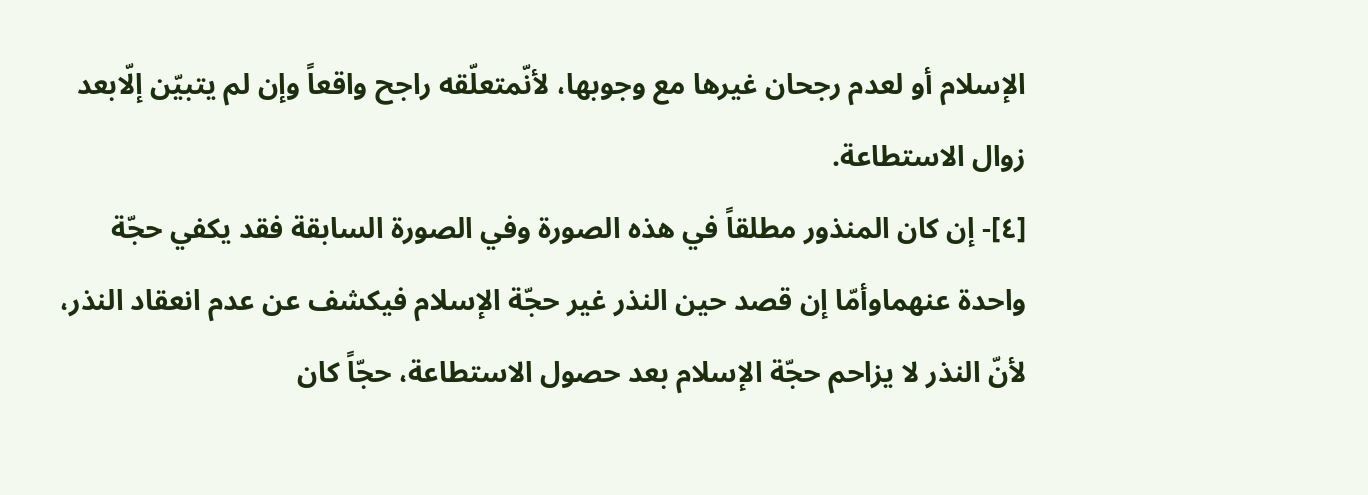الإسلام أو لعدم رجحان غيرها مع وجوبها، لأنّمتعلّقه راجح واقعاً وإن لم يتبيّن إلّابعد زوال الاستطاعة.
[٤]- إن كان المنذور مطلقاً في هذه الصورة وفي الصورة السابقة فقد يكفي حجّة واحدة عنهماوأمّا إن قصد حين النذر غير حجّة الإسلام فيكشف عن عدم انعقاد النذر، لأنّ النذر لا يزاحم حجّة الإسلام بعد حصول الاستطاعة، حجّاً كان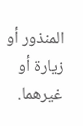المنذور أو زيارة أو غيرهما.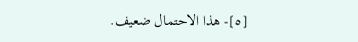[٥]- هذا الاحتمال ضعيف.